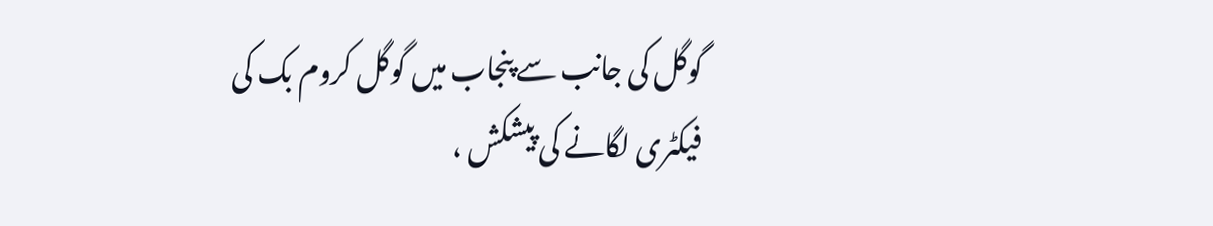گوگل کی جانب سے پنجاب میں گوگل کروم بک کی فیکٹری لگانے کی پیشکش ،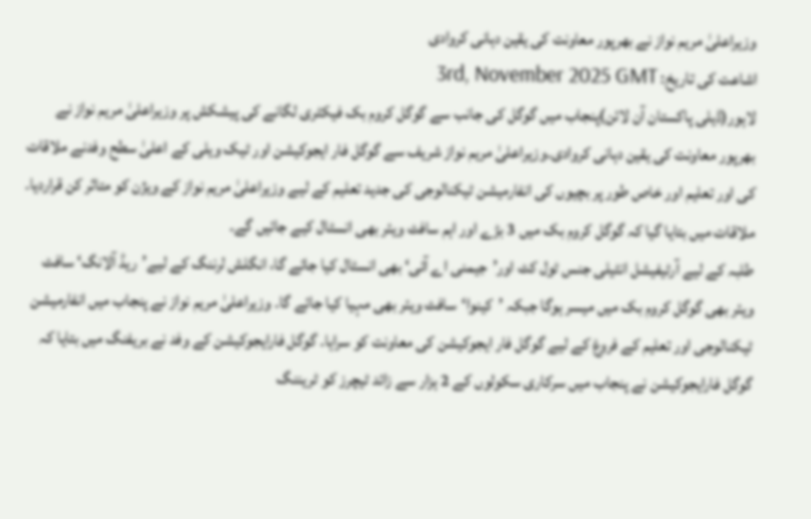وزیراعلیٰ مریم نواز نے بھرپور معاونت کی یقین دہانی کروادی
اشاعت کی تاریخ: 3rd, November 2025 GMT
لاہور(ڈیلی پاکستان آن لائن)پنجاب میں گوگل کی جانب سے گوگل کروم بک فیکٹری لگانے کی پیشکش پر وزیراعلیٰ مریم نواز نے بھرپور معاونت کی یقین دہانی کروادی۔وزیراعلیٰ مریم نواز شریف سے گوگل فار ایجوکیشن اور ٹیک ویلی کے اعلیٰ سطح وفدنے ملاقات کی اور تعلیم اور خاص طور پر بچیوں کی انفارمیشن ٹیکنالوجی کی جدید تعلیم کے لیے وزیراعلیٰ مریم نواز کے ویژن کو متاثر کن قراردیا۔
ملاقات میں بتایا گیا کہ گوگل کروم بک میں 3 بڑے اور اہم سافٹ ویئر بھی انسٹال کیے جائیں گے۔
طلبہ کے لیے آرٹیفیشل انٹیلی جنس ٹول کٹ اور’جیمنی اے آئی‘ بھی انسٹال کیا جائے گا، انگلش لرننگ کے لیے’ریڈ آلانگ‘ سافٹ ویئر بھی گوگل کروم بک میں میسر ہوگا جبکہ ’کینوا‘سافٹ ویئر بھی مہیا کیا جائے گا۔ وزیراعلیٰ مریم نواز نے پنجاب میں انفارمیشن ٹیکنالوجی اور تعلیم کے فروغ کے لیے گوگل فار ایجوکیشن کی معاونت کو سراہا۔ گوگل فارایجوکیشن کے وفد نے بریفنگ میں بتایا کہ گوگل فارایجوکیشن نے پنجاب میں سرکاری سکولوں کے 2 ہزار سے زائد ٹیچرز کو ٹریننگ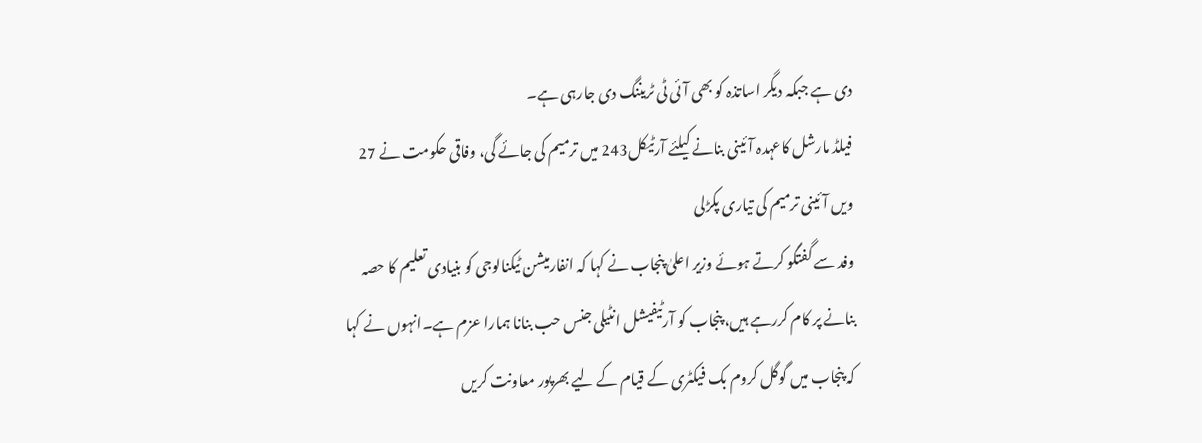دی ہے جبکہ دیگر اساتذہ کو بھی آئی ٹی ٹریننگ دی جارہی ہے۔
فیلڈ مارشل کاعہدہ آئینی بنانے کیلئے آرٹیکل243 میں ترمیم کی جائے گی، وفاقی حکومت نے 27 ویں آئینی ترمیم کی تیاری پکڑلی
وفد سے گفتگو کرتے ہوئے وزیر اعلیٰ پنجاب نے کہا کہ انفارمیشن ٹیکنالوجی کو بنیادی تعلیم کا حصہ بنانے پر کام کررہے ہیں، پنجاب کو آرٹیفیشل انٹیلی جنس حب بنانا ہمارا عزم ہے۔انہوں نے کہا کہ پنجاب میں گوگل کروم بک فیکٹری کے قیام کے لیے بھرپور معاونت کریں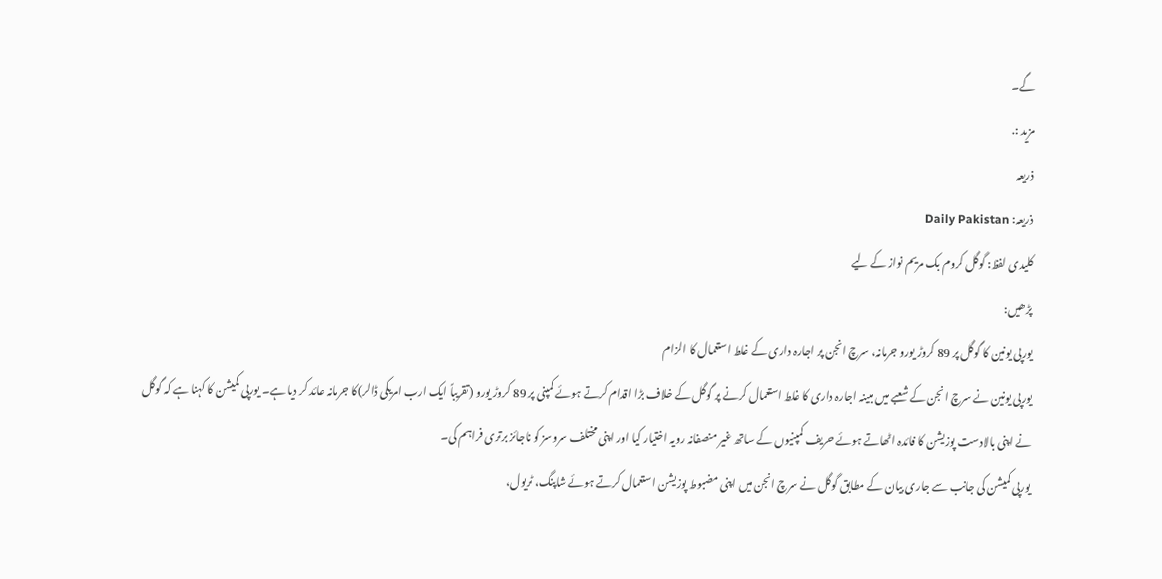گے۔
مزید :.
ذریعہ
ذریعہ: Daily Pakistan
کلیدی لفظ: گوگل کروم بک مریم نواز کے لیے
پڑھیں:
یورپی یونین کا گوگل پر 89 کروڑ یورو جرمانہ، سرچ انجن پر اجارہ داری کے غلط استعمال کا الزام
یورپی یونین نے سرچ انجن کے شعبے میں مبینہ اجارہ داری کا غلط استعمال کرنے پر گوگل کے خلاف بڑا اقدام کرتے ہوئے کمپنی پر 89 کروڑ یورو (تقریباً ایک ارب امریکی ڈالر)کا جرمانہ عائد کر دیا ہے۔ یورپی کمیشن کا کہنا ہے کہ گوگل نے اپنی بالادست پوزیشن کا فائدہ اٹھاتے ہوئے حریف کمپنیوں کے ساتھ غیر منصفانہ رویہ اختیار کیا اور اپنی مختلف سروسز کو ناجائز برتری فراہم کی۔
یورپی کمیشن کی جانب سے جاری بیان کے مطابق گوگل نے سرچ انجن میں اپنی مضبوط پوزیشن استعمال کرتے ہوئے شاپنگ، ٹریول،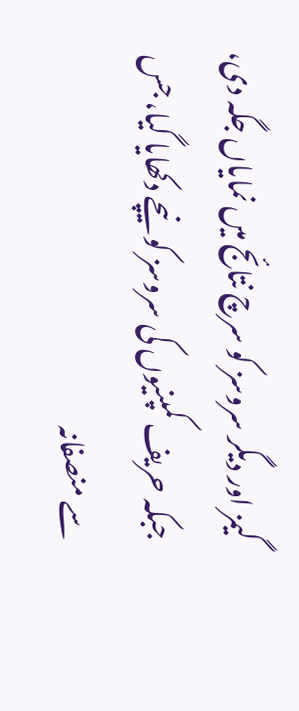گیمز اور دیگر سروسز کو سرچ نتائج میں نمایاں جگہ دی، جبکہ حریف کمپنیوں کی سروسز کو نیچے دکھایا گیا، جس سے منصفانہ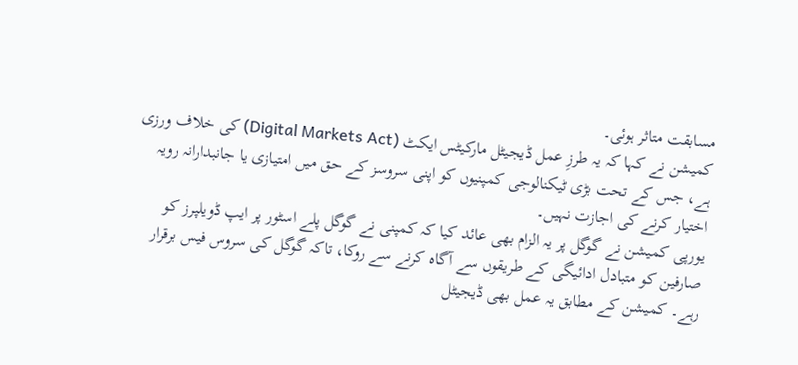مسابقت متاثر ہوئی۔
کمیشن نے کہا کہ یہ طرزِ عمل ڈیجیٹل مارکیٹس ایکٹ (Digital Markets Act) کی خلاف ورزی ہے، جس کے تحت بڑی ٹیکنالوجی کمپنیوں کو اپنی سروسز کے حق میں امتیازی یا جانبدارانہ رویہ اختیار کرنے کی اجازت نہیں۔
یورپی کمیشن نے گوگل پر یہ الزام بھی عائد کیا کہ کمپنی نے گوگل پلے اسٹور پر ایپ ڈویلپرز کو صارفین کو متبادل ادائیگی کے طریقوں سے آگاہ کرنے سے روکا، تاکہ گوگل کی سروس فیس برقرار رہے۔ کمیشن کے مطابق یہ عمل بھی ڈیجیٹل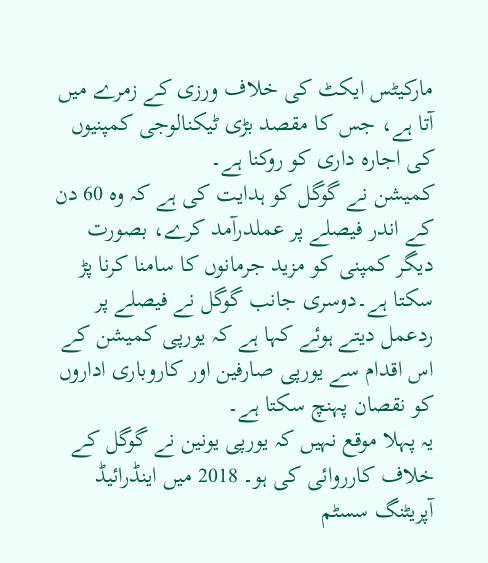مارکیٹس ایکٹ کی خلاف ورزی کے زمرے میں آتا ہے، جس کا مقصد بڑی ٹیکنالوجی کمپنیوں کی اجارہ داری کو روکنا ہے۔
کمیشن نے گوگل کو ہدایت کی ہے کہ وہ 60 دن کے اندر فیصلے پر عملدرآمد کرے، بصورت دیگر کمپنی کو مزید جرمانوں کا سامنا کرنا پڑ سکتا ہے۔دوسری جانب گوگل نے فیصلے پر ردعمل دیتے ہوئے کہا ہے کہ یورپی کمیشن کے اس اقدام سے یورپی صارفین اور کاروباری اداروں کو نقصان پہنچ سکتا ہے۔
یہ پہلا موقع نہیں کہ یورپی یونین نے گوگل کے خلاف کارروائی کی ہو۔ 2018 میں اینڈرائیڈ آپریٹنگ سسٹم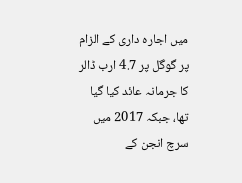میں اجارہ داری کے الزام پر گوگل پر 4.7 ارب ڈالر کا جرمانہ عائد کیا گیا تھا، جبکہ 2017 میں سرچ انجن کے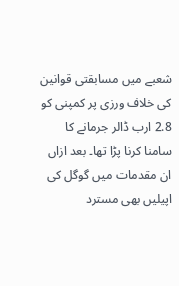شعبے میں مسابقتی قوانین کی خلاف ورزی پر کمپنی کو 2.8 ارب ڈالر جرمانے کا سامنا کرنا پڑا تھا۔ بعد ازاں ان مقدمات میں گوگل کی اپیلیں بھی مسترد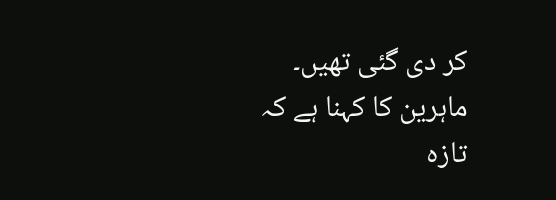کر دی گئی تھیں۔
ماہرین کا کہنا ہے کہ تازہ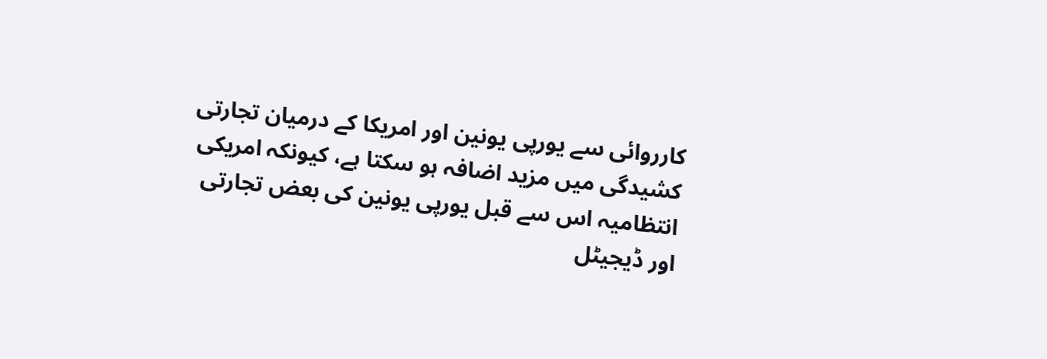کارروائی سے یورپی یونین اور امریکا کے درمیان تجارتی کشیدگی میں مزید اضافہ ہو سکتا ہے، کیونکہ امریکی انتظامیہ اس سے قبل یورپی یونین کی بعض تجارتی اور ڈیجیٹل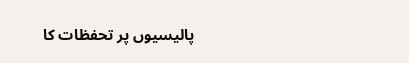پالیسیوں پر تحفظات کا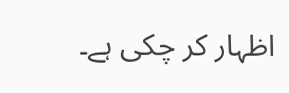اظہار کر چکی ہے۔